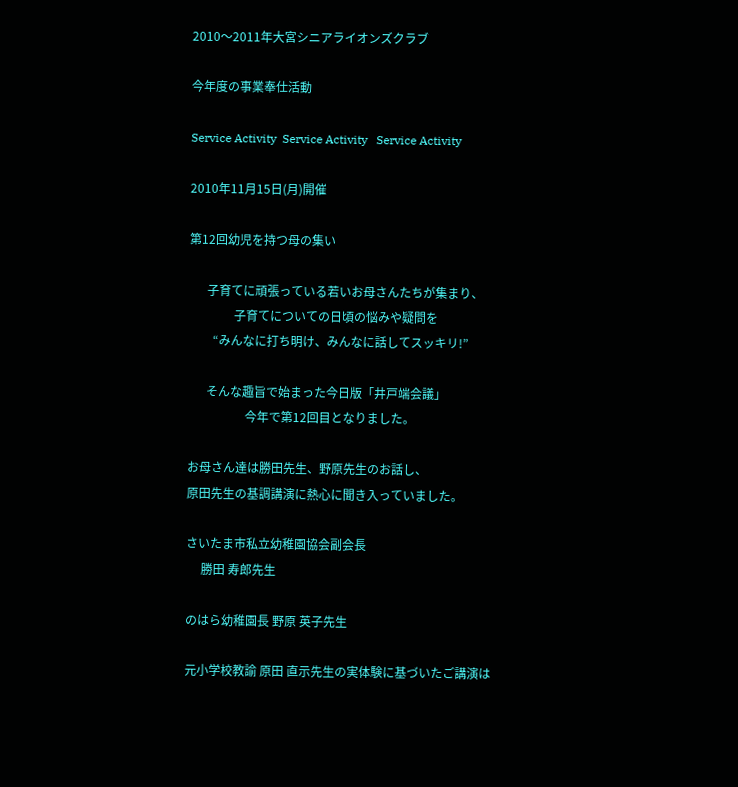2010〜2011年大宮シニアライオンズクラブ

今年度の事業奉仕活動

Service Activity  Service Activity   Service Activity

2010年11月15日(月)開催

第12回幼児を持つ母の集い

      子育てに頑張っている若いお母さんたちが集まり、
               子育てについての日頃の悩みや疑問を
        “みんなに打ち明け、みんなに話してスッキリ!”

      そんな趣旨で始まった今日版「井戸端会議」
                   今年で第12回目となりました。

お母さん達は勝田先生、野原先生のお話し、
原田先生の基調講演に熱心に聞き入っていました。

さいたま市私立幼稚園協会副会長
     勝田 寿郎先生

のはら幼稚園長 野原 英子先生

元小学校教諭 原田 直示先生の実体験に基づいたご講演は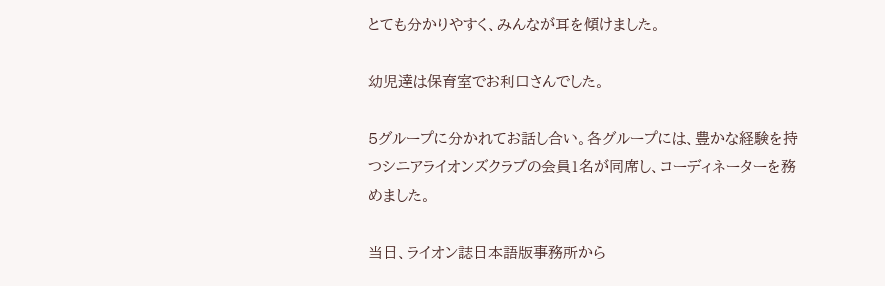とても分かりやすく、みんなが耳を傾けました。

幼児達は保育室でお利口さんでした。

5グループに分かれてお話し合い。各グループには、豊かな経験を持つシニアライオンズクラブの会員1名が同席し、コーディネーターを務めました。

当日、ライオン誌日本語版事務所から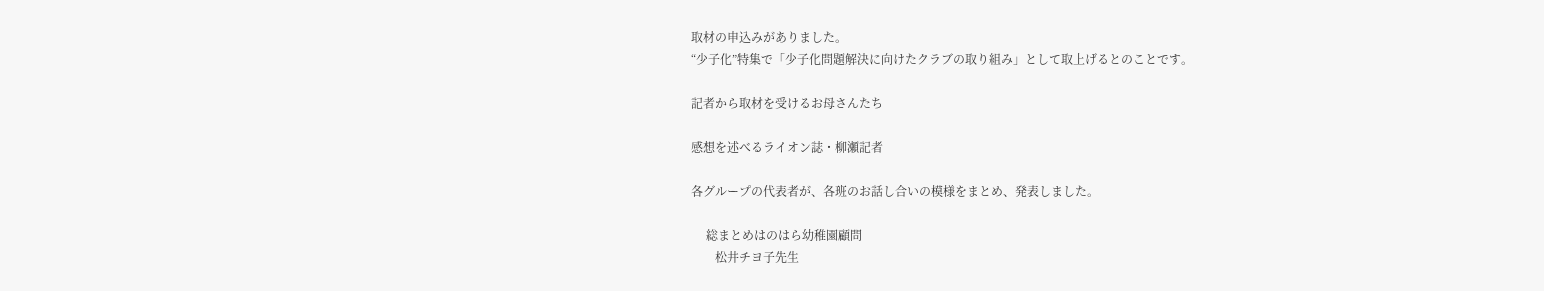取材の申込みがありました。
“少子化”特集で「少子化問題解決に向けたクラブの取り組み」として取上げるとのことです。

記者から取材を受けるお母さんたち

感想を述べるライオン誌・柳瀬記者

各グループの代表者が、各班のお話し合いの模様をまとめ、発表しました。

     総まとめはのはら幼稚園顧問
        松井チヨ子先生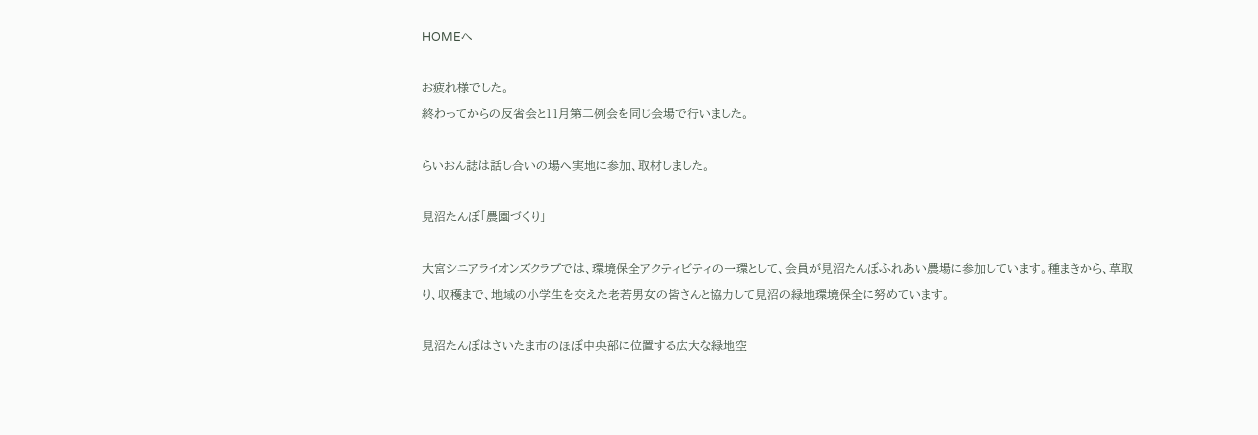HOMEへ

お疲れ様でした。
終わってからの反省会と11月第二例会を同じ会場で行いました。

らいおん誌は話し合いの場へ実地に参加、取材しました。

見沼たんぼ「農園づくり」

大宮シニアライオンズクラブでは、環境保全アクティビティの一環として、会員が見沼たんぼふれあい農場に参加しています。種まきから、草取り、収穫まで、地域の小学生を交えた老若男女の皆さんと協力して見沼の緑地環境保全に努めています。

見沼たんぼはさいたま市のほぼ中央部に位置する広大な緑地空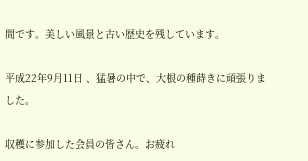間です。美しい風景と古い歴史を残しています。

平成22年9月11日 、猛暑の中で、大根の種蒔きに頑張りました。

収穫に参加した会員の皆さん。お疲れ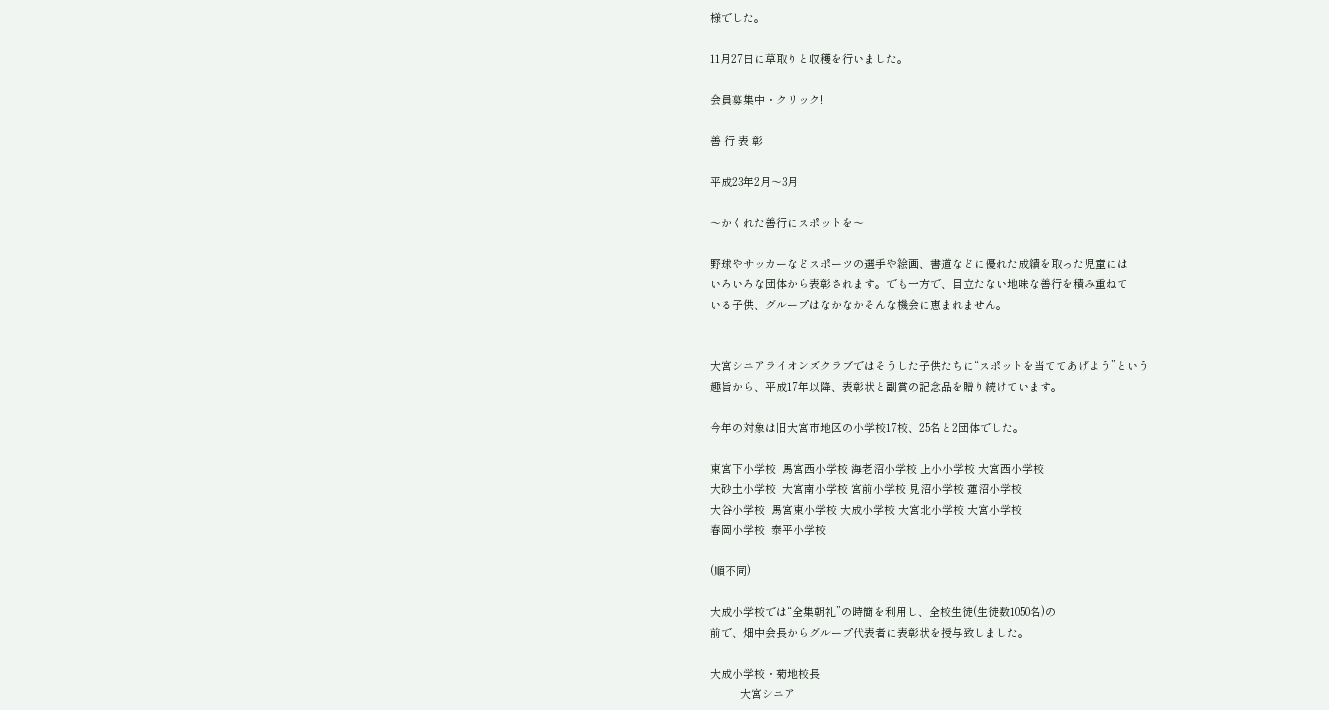様でした。

11月27日に草取りと収穫を行いました。

会員募集中・クリック!

善 行 表 彰

平成23年2月〜3月

〜かくれた善行にスポットを〜

野球やサッカーなどスポーツの選手や絵画、書道などに優れた成績を取った児童には
いろいろな団体から表彰されます。でも一方で、目立たない地味な善行を積み重ねて
いる子供、グループはなかなかそんな機会に恵まれません。


大宮シニアライオンズクラブではそうした子供たちに“スポットを当ててあげよう”という
趣旨から、平成17年以降、表彰状と副賞の記念品を贈り続けています。

今年の対象は旧大宮市地区の小学校17校、25名と2団体でした。

東宮下小学校  馬宮西小学校 海老沼小学校 上小小学校 大宮西小学校
大砂土小学校  大宮南小学校 宮前小学校 見沼小学校 蓮沼小学校
大谷小学校  馬宮東小学校 大成小学校 大宮北小学校 大宮小学校
春岡小学校  泰平小学校

(順不同)

大成小学校では“全集朝礼”の時簡を利用し、全校生徒(生徒数1050名)の
前で、畑中会長からグループ代表者に表彰状を授与致しました。

大成小学校・菊地校長
          大宮シニア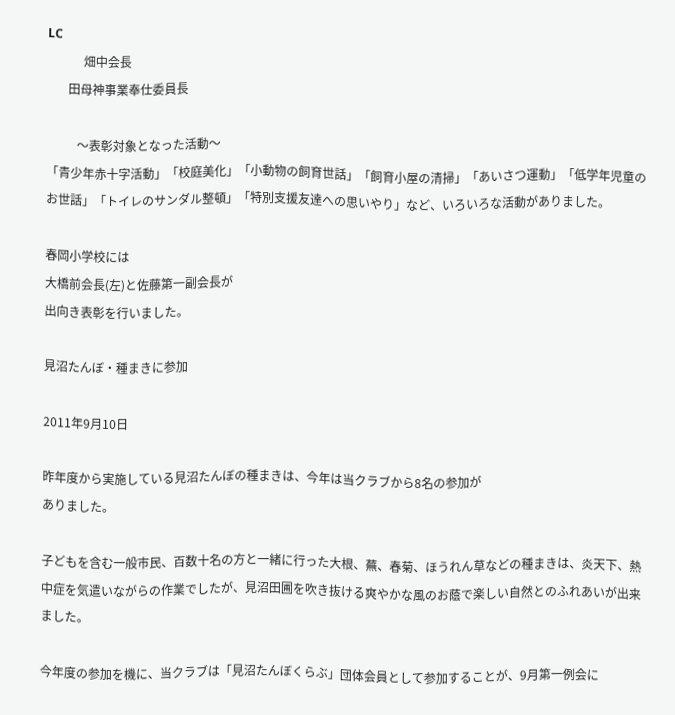LC
            畑中会長
       田母神事業奉仕委員長

          〜表彰対象となった活動〜
「青少年赤十字活動」「校庭美化」「小動物の飼育世話」「飼育小屋の清掃」「あいさつ運動」「低学年児童のお世話」「トイレのサンダル整頓」「特別支援友達への思いやり」など、いろいろな活動がありました。

春岡小学校には
大橋前会長(左)と佐藤第一副会長が
出向き表彰を行いました。

見沼たんぼ・種まきに参加

2011年9月10日

昨年度から実施している見沼たんぼの種まきは、今年は当クラブから8名の参加が
ありました。

子どもを含む一般市民、百数十名の方と一緒に行った大根、蕪、春菊、ほうれん草などの種まきは、炎天下、熱中症を気遣いながらの作業でしたが、見沼田圃を吹き抜ける爽やかな風のお蔭で楽しい自然とのふれあいが出来ました。

今年度の参加を機に、当クラブは「見沼たんぼくらぶ」団体会員として参加することが、9月第一例会に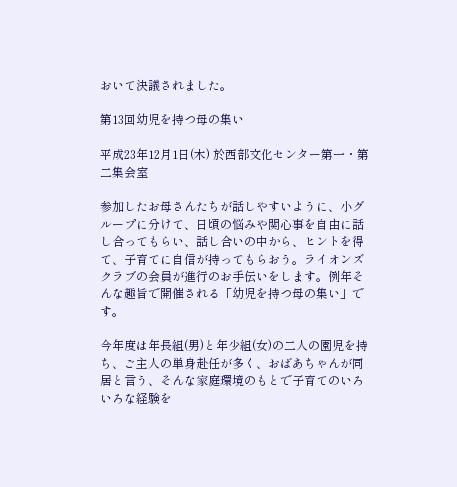おいて決議されました。

第13回幼児を持つ母の集い

平成23年12月1日(木) 於西部文化センター第一・第二集会室

参加したお母さんたちが話しやすいように、小グループに分けて、日頃の悩みや関心事を自由に話し合ってもらい、話し合いの中から、ヒントを得て、子育てに自信が持ってもらおう。ライオンズクラブの会員が進行のお手伝いをします。例年そんな趣旨で開催される「幼児を持つ母の集い」です。

今年度は年長組(男)と年少組(女)の二人の園児を持ち、ご主人の単身赴任が多く、おばあちゃんが同居と言う、そんな家庭環境のもとで子育てのいろいろな経験を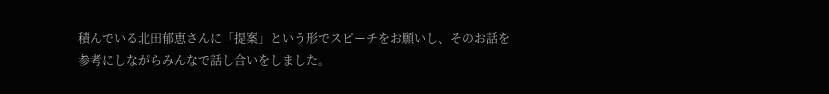積んでいる北田郁恵さんに「提案」という形でスピーチをお願いし、そのお話を参考にしながらみんなで話し合いをしました。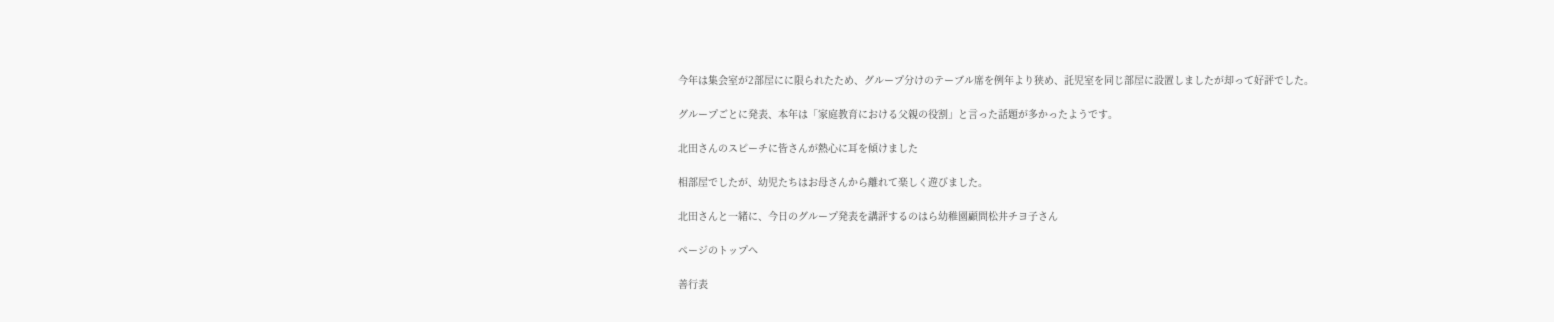今年は集会室が2部屋にに限られたため、グループ分けのテーブル席を例年より狭め、託児室を同じ部屋に設置しましたが却って好評でした。

グループごとに発表、本年は「家庭教育における父親の役割」と言った話題が多かったようです。

北田さんのスピーチに皆さんが熱心に耳を傾けました

相部屋でしたが、幼児たちはお母さんから離れて楽しく遊びました。

北田さんと一緒に、今日のグループ発表を講評するのはら幼稚園顧問松井チヨ子さん

ページのトップへ

善行表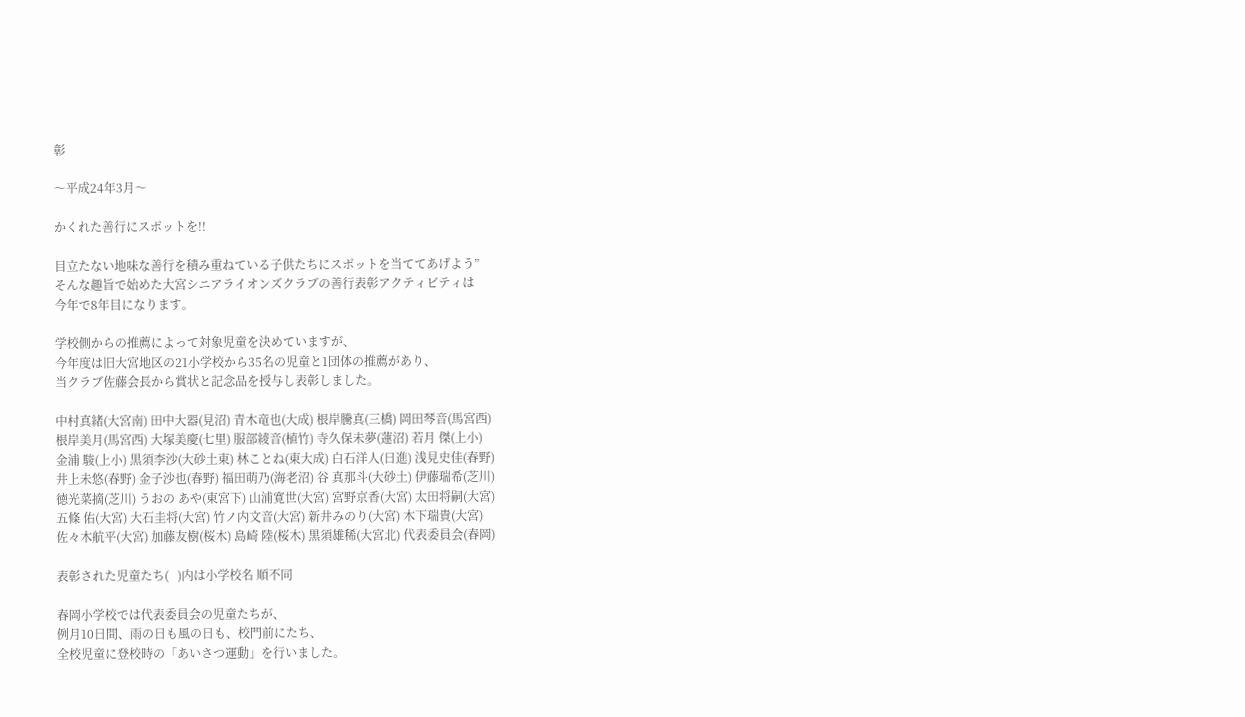彰

〜平成24年3月〜

かくれた善行にスポットを!!

目立たない地味な善行を積み重ねている子供たちにスポットを当ててあげよう”
そんな趣旨で始めた大宮シニアライオンズクラブの善行表彰アクティビティは
今年で8年目になります。

学校側からの推薦によって対象児童を決めていますが、
今年度は旧大宮地区の21小学校から35名の児童と1団体の推薦があり、
当クラブ佐藤会長から賞状と記念品を授与し表彰しました。

中村真緒(大宮南) 田中大器(見沼) 青木竜也(大成) 根岸騰真(三橋) 岡田琴音(馬宮西)
根岸美月(馬宮西) 大塚美慶(七里) 服部綾音(植竹) 寺久保未夢(蓮沼) 若月 傑(上小)
金浦 駿(上小) 黒須李沙(大砂土東) 林ことね(東大成) 白石洋人(日進) 浅見史佳(春野)
井上未悠(春野) 金子沙也(春野) 福田萌乃(海老沼) 谷 真那斗(大砂土) 伊藤瑞希(芝川)
徳光菜摘(芝川) うおの あや(東宮下) 山浦寛世(大宮) 宮野京香(大宮) 太田将嗣(大宮)
五條 佑(大宮) 大石圭将(大宮) 竹ノ内文音(大宮) 新井みのり(大宮) 木下瑞貴(大宮)
佐々木航平(大宮) 加藤友樹(桜木) 島崎 陸(桜木) 黒須雄稀(大宮北) 代表委員会(春岡)

表彰された児童たち(   )内は小学校名 順不同

春岡小学校では代表委員会の児童たちが、
例月10日間、雨の日も風の日も、校門前にたち、
全校児童に登校時の「あいさつ運動」を行いました。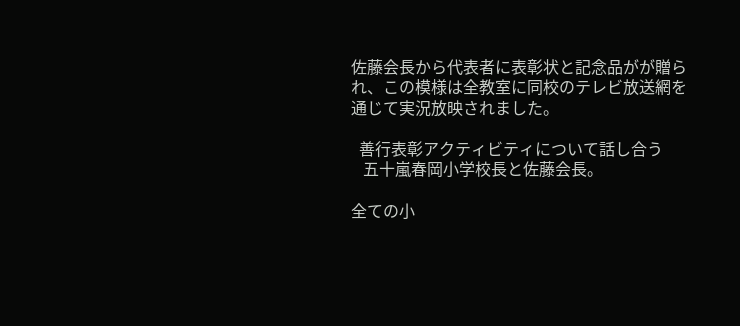佐藤会長から代表者に表彰状と記念品がが贈られ、この模様は全教室に同校のテレビ放送網を通じて実況放映されました。

  善行表彰アクティビティについて話し合う
   五十嵐春岡小学校長と佐藤会長。

全ての小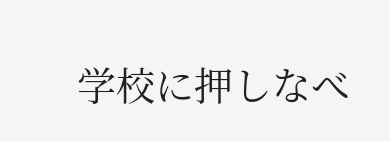学校に押しなべ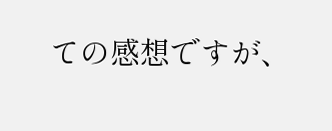ての感想ですが、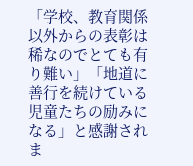「学校、教育関係以外からの表彰は稀なのでとても有り難い」「地道に善行を続けている児童たちの励みになる」と感謝されま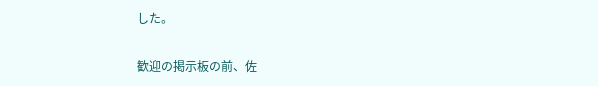した。

歓迎の掲示板の前、佐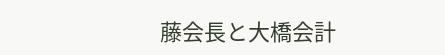藤会長と大橋会計